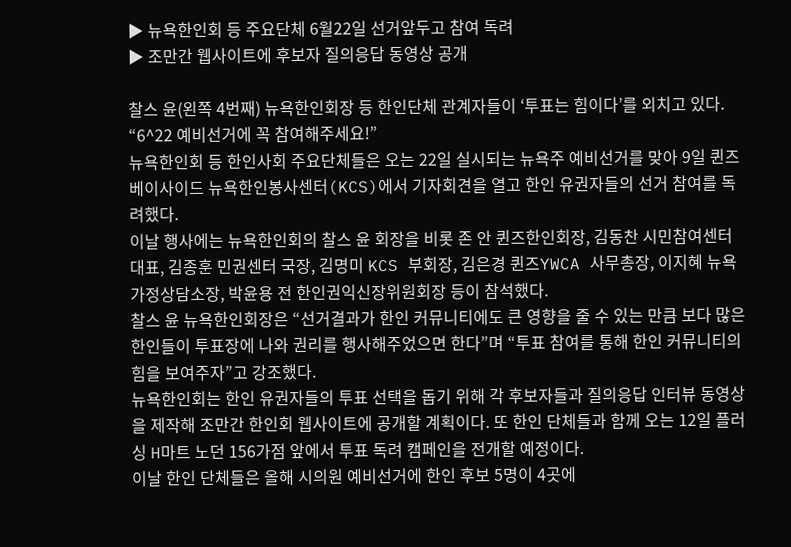▶ 뉴욕한인회 등 주요단체 6월22일 선거앞두고 참여 독려
▶ 조만간 웹사이트에 후보자 질의응답 동영상 공개

찰스 윤(왼쪽 4번째) 뉴욕한인회장 등 한인단체 관계자들이 ‘투표는 힘이다’를 외치고 있다.
“6^22 예비선거에 꼭 참여해주세요!”
뉴욕한인회 등 한인사회 주요단체들은 오는 22일 실시되는 뉴욕주 예비선거를 맞아 9일 퀸즈 베이사이드 뉴욕한인봉사센터(KCS)에서 기자회견을 열고 한인 유권자들의 선거 참여를 독려했다.
이날 행사에는 뉴욕한인회의 찰스 윤 회장을 비롯 존 안 퀸즈한인회장, 김동찬 시민참여센터 대표, 김종훈 민권센터 국장, 김명미 KCS 부회장, 김은경 퀸즈YWCA 사무총장, 이지혜 뉴욕가정상담소장, 박윤용 전 한인권익신장위원회장 등이 참석했다.
찰스 윤 뉴욕한인회장은 “선거결과가 한인 커뮤니티에도 큰 영향을 줄 수 있는 만큼 보다 많은 한인들이 투표장에 나와 권리를 행사해주었으면 한다”며 “투표 참여를 통해 한인 커뮤니티의 힘을 보여주자”고 강조했다.
뉴욕한인회는 한인 유권자들의 투표 선택을 돕기 위해 각 후보자들과 질의응답 인터뷰 동영상을 제작해 조만간 한인회 웹사이트에 공개할 계획이다. 또 한인 단체들과 함께 오는 12일 플러싱 H마트 노던 156가점 앞에서 투표 독려 캠페인을 전개할 예정이다.
이날 한인 단체들은 올해 시의원 예비선거에 한인 후보 5명이 4곳에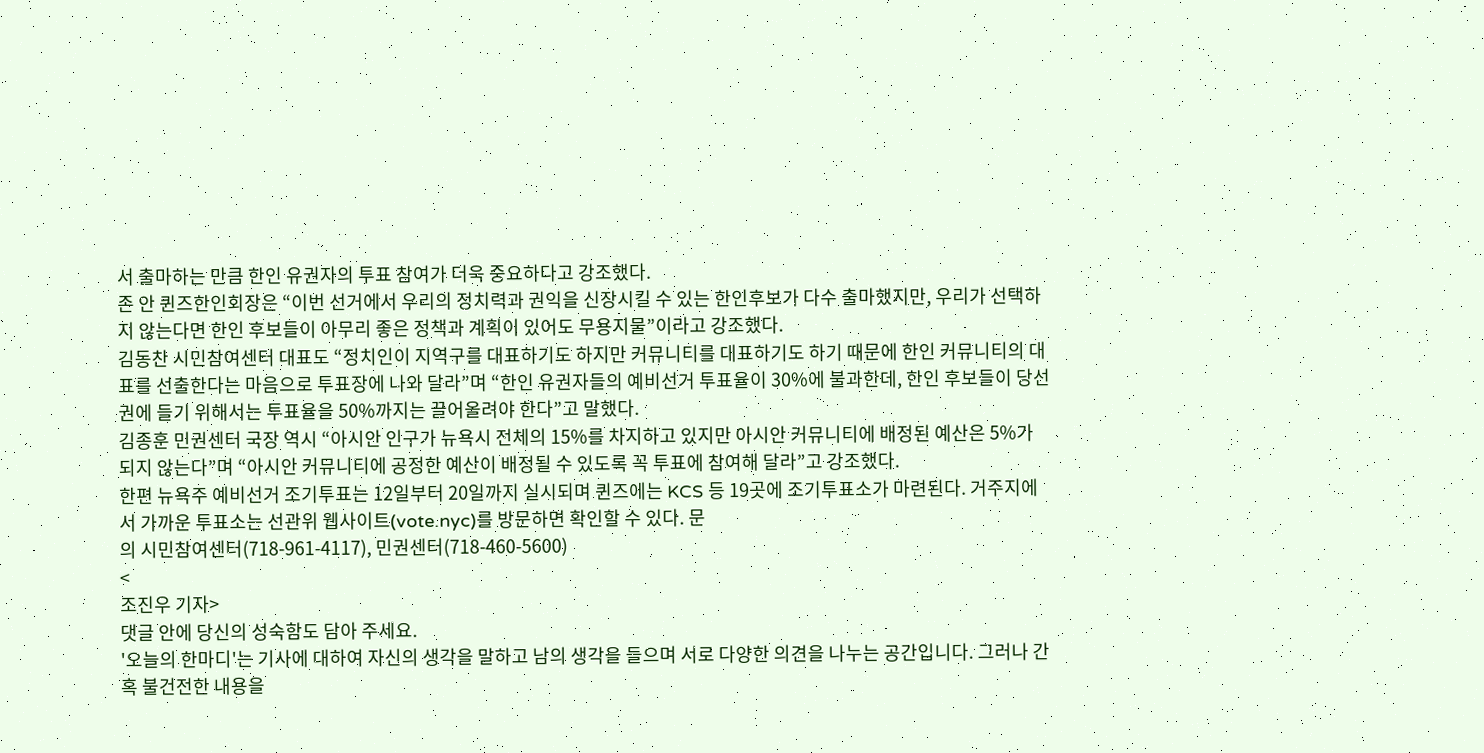서 출마하는 만큼 한인 유권자의 투표 참여가 더욱 중요하다고 강조했다.
존 안 퀸즈한인회장은 “이번 선거에서 우리의 정치력과 권익을 신장시킬 수 있는 한인후보가 다수 출마했지만, 우리가 선택하지 않는다면 한인 후보들이 아무리 좋은 정책과 계획이 있어도 무용지물”이라고 강조했다.
김동찬 시민참여센터 대표도 “정치인이 지역구를 대표하기도 하지만 커뮤니티를 대표하기도 하기 때문에 한인 커뮤니티의 대표를 선출한다는 마음으로 투표장에 나와 달라”며 “한인 유권자들의 예비선거 투표율이 30%에 불과한데, 한인 후보들이 당선권에 들기 위해서는 투표율을 50%까지는 끌어올려야 한다”고 말했다.
김종훈 민권센터 국장 역시 “아시안 인구가 뉴욕시 전체의 15%를 차지하고 있지만 아시안 커뮤니티에 배정된 예산은 5%가 되지 않는다”며 “아시안 커뮤니티에 공정한 예산이 배정될 수 있도록 꼭 투표에 참여해 달라”고 강조했다.
한편 뉴욕주 예비선거 조기투표는 12일부터 20일까지 실시되며 퀸즈에는 KCS 등 19곳에 조기투표소가 마련된다. 거주지에서 가까운 투표소는 선관위 웹사이트(vote.nyc)를 방문하면 확인할 수 있다. 문
의 시민참여센터(718-961-4117), 민권센터(718-460-5600)
<
조진우 기자>
댓글 안에 당신의 성숙함도 담아 주세요.
'오늘의 한마디'는 기사에 대하여 자신의 생각을 말하고 남의 생각을 들으며 서로 다양한 의견을 나누는 공간입니다. 그러나 간혹 불건전한 내용을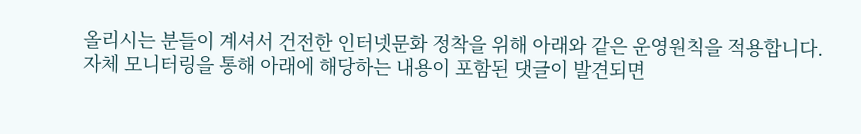올리시는 분들이 계셔서 건전한 인터넷문화 정착을 위해 아래와 같은 운영원칙을 적용합니다.
자체 모니터링을 통해 아래에 해당하는 내용이 포함된 댓글이 발견되면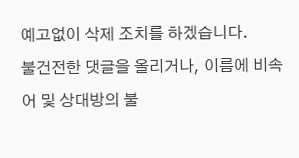예고없이 삭제 조치를 하겠습니다.
불건전한 댓글을 올리거나, 이름에 비속어 및 상대방의 불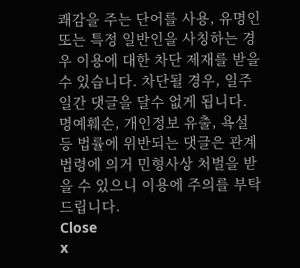쾌감을 주는 단어를 사용, 유명인 또는 특정 일반인을 사칭하는 경우 이용에 대한 차단 제재를 받을 수 있습니다. 차단될 경우, 일주일간 댓글을 달수 없게 됩니다.
명예훼손, 개인정보 유출, 욕설 등 법률에 위반되는 댓글은 관계 법령에 의거 민형사상 처벌을 받을 수 있으니 이용에 주의를 부탁드립니다.
Close
x